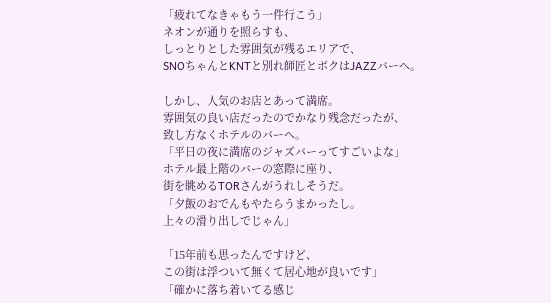「疲れてなきゃもう一件行こう」
ネオンが通りを照らすも、
しっとりとした雰囲気が残るエリアで、
SNOちゃんとKNTと別れ師匠とボクはJAZZバーへ。

しかし、人気のお店とあって満席。
雰囲気の良い店だったのでかなり残念だったが、
致し方なくホテルのバーへ。
「平日の夜に満席のジャズバーってすごいよな」
ホテル最上階のバーの窓際に座り、
街を眺めるTORさんがうれしそうだ。
「夕飯のおでんもやたらうまかったし。
上々の滑り出しでじゃん」

「15年前も思ったんですけど、
この街は浮ついて無くて居心地が良いです」
「確かに落ち着いてる感じ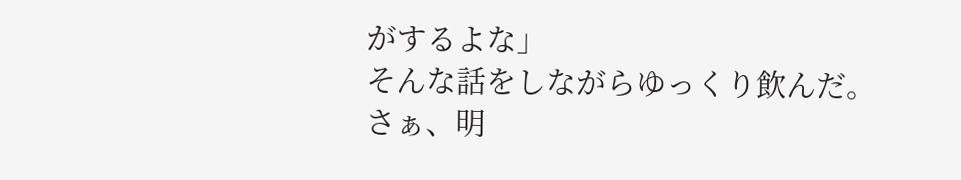がするよな」
そんな話をしながらゆっくり飲んだ。
さぁ、明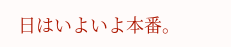日はいよいよ本番。